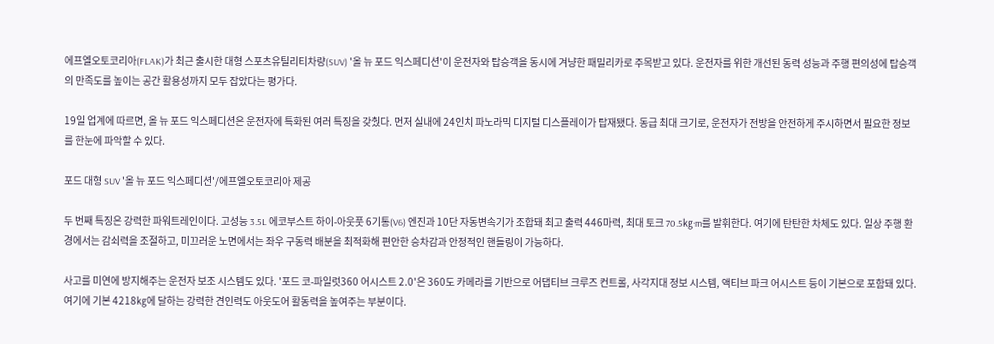에프엘오토코리아(FLAK)가 최근 출시한 대형 스포츠유틸리티차량(SUV) '올 뉴 포드 익스페디션'이 운전자와 탑승객을 동시에 겨냥한 패밀리카로 주목받고 있다. 운전자를 위한 개선된 동력 성능과 주행 편의성에 탑승객의 만족도를 높이는 공간 활용성까지 모두 잡았다는 평가다.

19일 업계에 따르면, 올 뉴 포드 익스페디션은 운전자에 특화된 여러 특징을 갖췄다. 먼저 실내에 24인치 파노라믹 디지털 디스플레이가 탑재됐다. 동급 최대 크기로, 운전자가 전방을 안전하게 주시하면서 필요한 정보를 한눈에 파악할 수 있다.

포드 대형 SUV '올 뉴 포드 익스페디션'/에프엘오토코리아 제공

두 번째 특징은 강력한 파워트레인이다. 고성능 3.5L 에코부스트 하이-아웃풋 6기통(V6) 엔진과 10단 자동변속기가 조합돼 최고 출력 446마력, 최대 토크 70.5㎏·m를 발휘한다. 여기에 탄탄한 차체도 있다. 일상 주행 환경에서는 감쇠력을 조절하고, 미끄러운 노면에서는 좌우 구동력 배분을 최적화해 편안한 승차감과 안정적인 핸들링이 가능하다.

사고를 미연에 방지해주는 운전자 보조 시스템도 있다. '포드 코-파일럿360 어시스트 2.0'은 360도 카메라를 기반으로 어댑티브 크루즈 컨트롤, 사각지대 정보 시스템, 액티브 파크 어시스트 등이 기본으로 포함돼 있다. 여기에 기본 4218㎏에 달하는 강력한 견인력도 아웃도어 활동력을 높여주는 부분이다.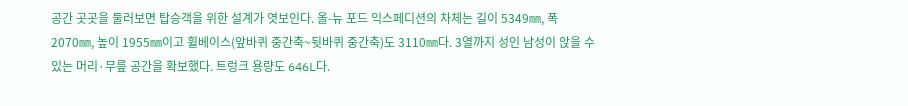공간 곳곳을 둘러보면 탑승객을 위한 설계가 엿보인다. 올-뉴 포드 익스페디션의 차체는 길이 5349㎜, 폭 2070㎜, 높이 1955㎜이고 휠베이스(앞바퀴 중간축~뒷바퀴 중간축)도 3110㎜다. 3열까지 성인 남성이 앉을 수 있는 머리·무릎 공간을 확보했다. 트렁크 용량도 646L다.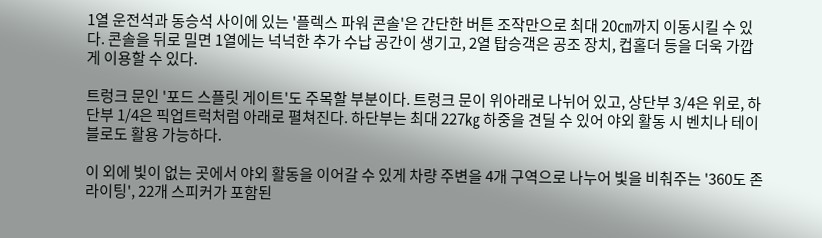1열 운전석과 동승석 사이에 있는 '플렉스 파워 콘솔'은 간단한 버튼 조작만으로 최대 20㎝까지 이동시킬 수 있다. 콘솔을 뒤로 밀면 1열에는 넉넉한 추가 수납 공간이 생기고, 2열 탑승객은 공조 장치, 컵홀더 등을 더욱 가깝게 이용할 수 있다.

트렁크 문인 '포드 스플릿 게이트'도 주목할 부분이다. 트렁크 문이 위아래로 나뉘어 있고, 상단부 3/4은 위로, 하단부 1/4은 픽업트럭처럼 아래로 펼쳐진다. 하단부는 최대 227㎏ 하중을 견딜 수 있어 야외 활동 시 벤치나 테이블로도 활용 가능하다.

이 외에 빛이 없는 곳에서 야외 활동을 이어갈 수 있게 차량 주변을 4개 구역으로 나누어 빛을 비춰주는 '360도 존 라이팅', 22개 스피커가 포함된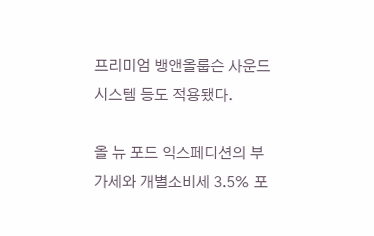프리미엄 뱅앤올룹슨 사운드 시스템 등도 적용됐다.

올 뉴 포드 익스페디션의 부가세와 개별소비세 3.5% 포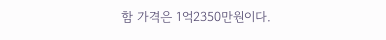함 가격은 1억2350만원이다.